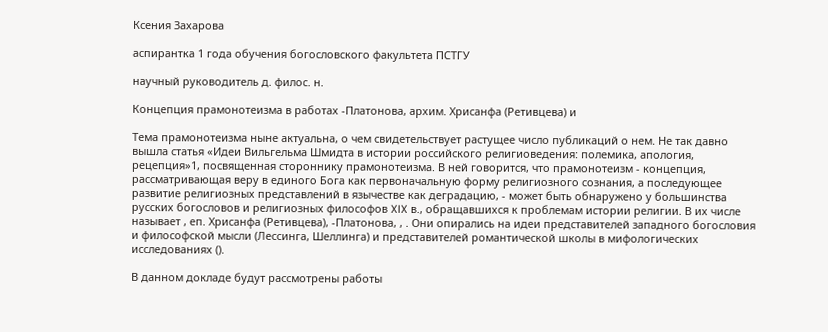Ксения Захарова

аспирантка 1 года обучения богословского факультета ПСТГУ

научный руководитель д. филос. н.

Концепция прамонотеизма в работах -Платонова, архим. Хрисанфа (Ретивцева) и

Тема прамонотеизма ныне актуальна, о чем свидетельствует растущее число публикаций о нем. Не так давно вышла статья «Идеи Вильгельма Шмидта в истории российского религиоведения: полемика, апология, рецепция»1, посвященная стороннику прамонотеизма. В ней говорится, что прамонотеизм - концепция, рассматривающая веру в единого Бога как первоначальную форму религиозного сознания, а последующее развитие религиозных представлений в язычестве как деградацию, - может быть обнаружено у большинства русских богословов и религиозных философов XIX в., обращавшихся к проблемам истории религии. В их числе называет , еп. Хрисанфа (Ретивцева), -Платонова, , . Они опирались на идеи представителей западного богословия и философской мысли (Лессинга, Шеллинга) и представителей романтической школы в мифологических исследованиях ().

В данном докладе будут рассмотрены работы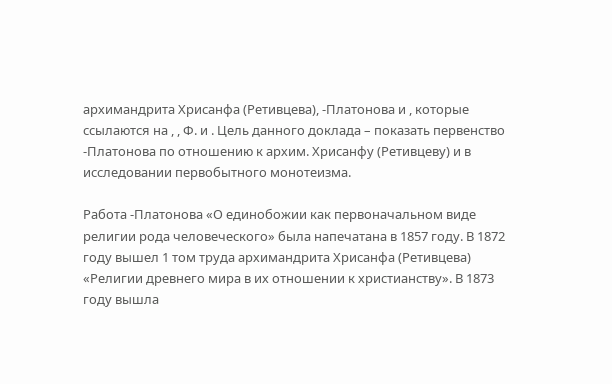архимандрита Хрисанфа (Ретивцева), -Платонова и , которые ссылаются на , , Ф. и . Цель данного доклада – показать первенство -Платонова по отношению к архим. Хрисанфу (Ретивцеву) и в исследовании первобытного монотеизма.

Работа -Платонова «О единобожии как первоначальном виде религии рода человеческого» была напечатана в 1857 году. В 1872 году вышел 1 том труда архимандрита Хрисанфа (Ретивцева) «Религии древнего мира в их отношении к христианству». В 1873 году вышла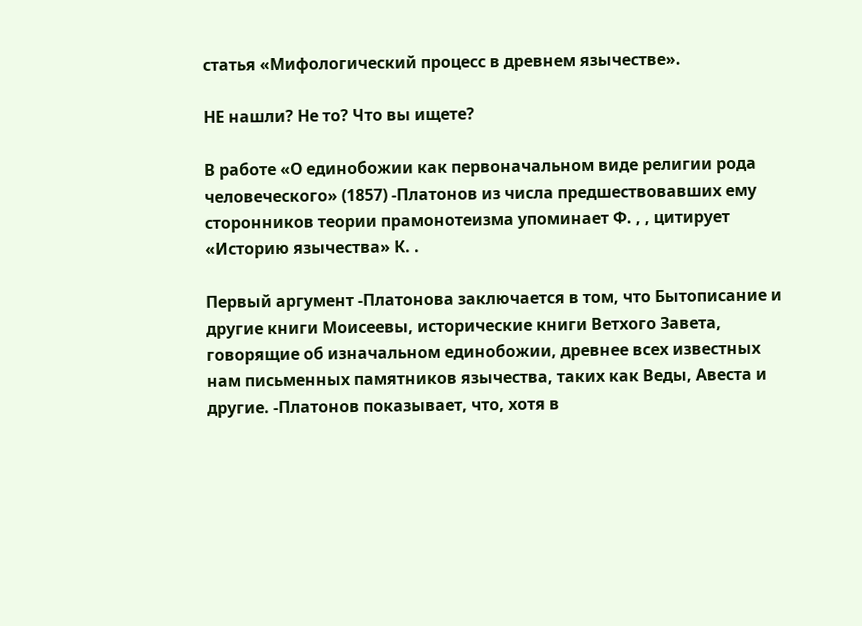статья «Мифологический процесс в древнем язычестве».

НЕ нашли? Не то? Что вы ищете?

В работе «О единобожии как первоначальном виде религии рода человеческого» (1857) -Платонов из числа предшествовавших ему сторонников теории прамонотеизма упоминает Ф. , , цитирует «Историю язычества» К. .

Первый аргумент -Платонова заключается в том, что Бытописание и другие книги Моисеевы, исторические книги Ветхого Завета, говорящие об изначальном единобожии, древнее всех известных нам письменных памятников язычества, таких как Веды, Авеста и другие. -Платонов показывает, что, хотя в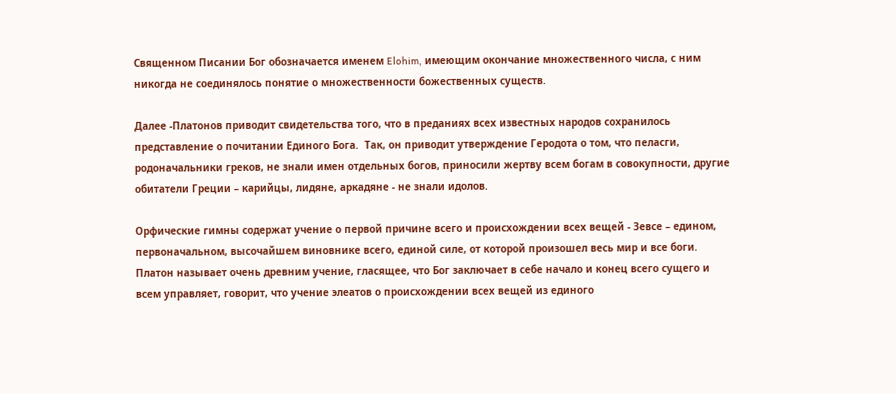Священном Писании Бог обозначается именем Elohim, имеющим окончание множественного числа, с ним никогда не соединялось понятие о множественности божественных существ.

Далее -Платонов приводит свидетельства того, что в преданиях всех известных народов сохранилось представление о почитании Единого Бога.  Так, он приводит утверждение Геродота о том, что пеласги, родоначальники греков, не знали имен отдельных богов, приносили жертву всем богам в совокупности, другие обитатели Греции – карийцы, лидяне, аркадяне - не знали идолов.

Орфические гимны содержат учение о первой причине всего и происхождении всех вещей - Зевсе – едином, первоначальном, высочайшем виновнике всего, единой силе, от которой произошел весь мир и все боги. Платон называет очень древним учение, гласящее, что Бог заключает в себе начало и конец всего сущего и всем управляет, говорит, что учение элеатов о происхождении всех вещей из единого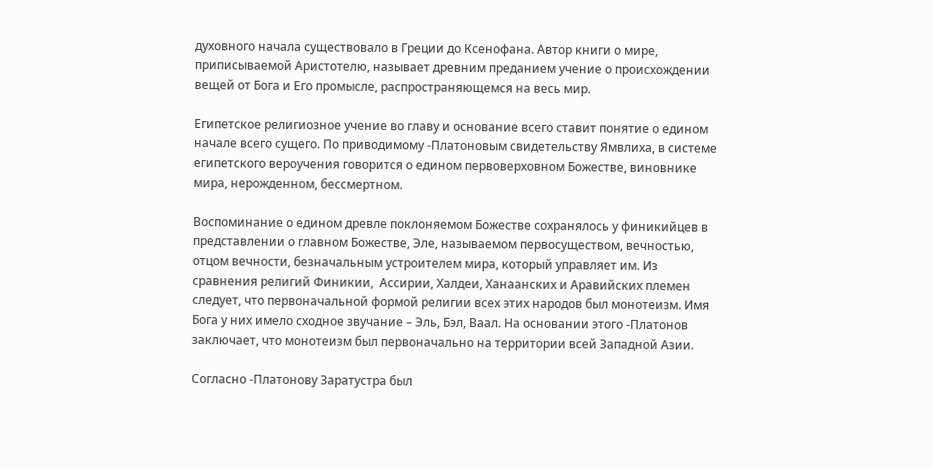духовного начала существовало в Греции до Ксенофана. Автор книги о мире, приписываемой Аристотелю, называет древним преданием учение о происхождении вещей от Бога и Его промысле, распространяющемся на весь мир.

Египетское религиозное учение во главу и основание всего ставит понятие о едином начале всего сущего. По приводимому -Платоновым свидетельству Ямвлиха, в системе египетского вероучения говорится о едином первоверховном Божестве, виновнике мира, нерожденном, бессмертном.

Воспоминание о едином древле поклоняемом Божестве сохранялось у финикийцев в представлении о главном Божестве, Эле, называемом первосуществом, вечностью, отцом вечности, безначальным устроителем мира, который управляет им. Из сравнения религий Финикии,  Ассирии, Халдеи, Ханаанских и Аравийских племен следует, что первоначальной формой религии всех этих народов был монотеизм. Имя Бога у них имело сходное звучание – Эль, Бэл, Ваал. На основании этого -Платонов заключает, что монотеизм был первоначально на территории всей Западной Азии.

Согласно -Платонову Заратустра был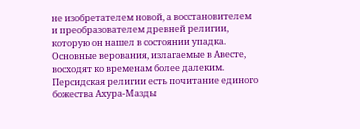не изобретателем новой, а восстановителем и преобразователем древней религии, которую он нашел в состоянии упадка. Основные верования, излагаемые в Авесте, восходят ко временам более далеким. Персидская религии есть почитание единого божества Ахура-Мазды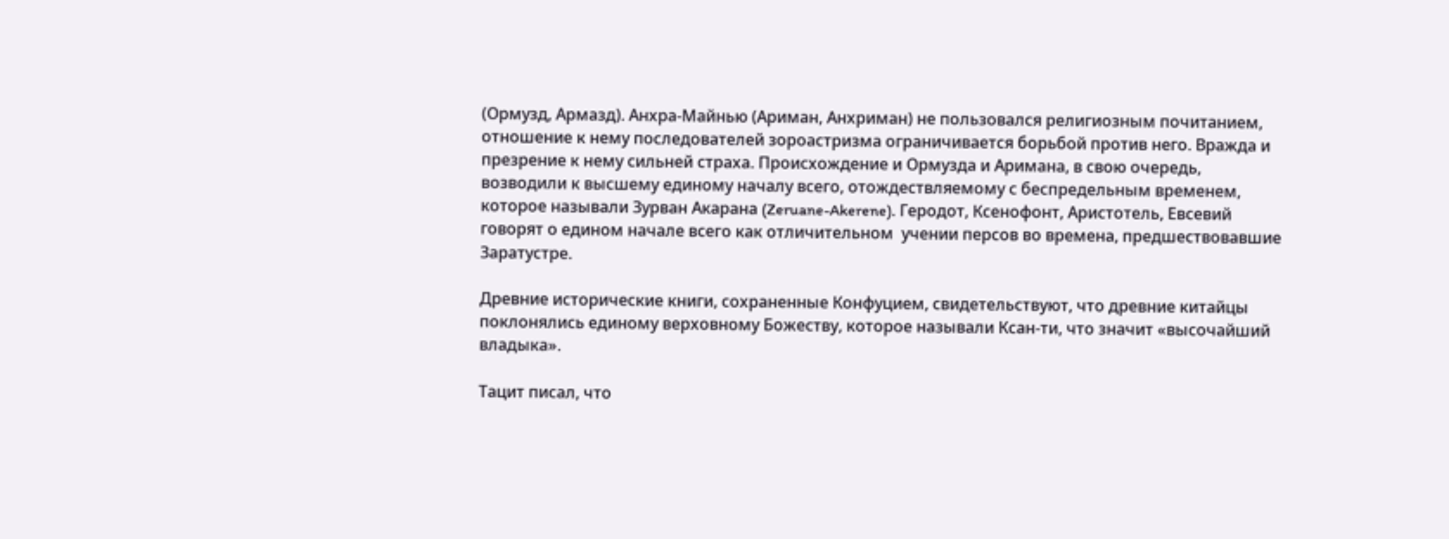(Ормузд, Армазд). Анхра-Майнью (Ариман, Анхриман) не пользовался религиозным почитанием, отношение к нему последователей зороастризма ограничивается борьбой против него. Вражда и презрение к нему сильней страха. Происхождение и Ормузда и Аримана, в свою очередь, возводили к высшему единому началу всего, отождествляемому с беспредельным временем, которое называли Зурван Акарана (Zeruane-Akerene). Геродот, Ксенофонт, Аристотель, Евсевий говорят о едином начале всего как отличительном  учении персов во времена, предшествовавшие Заратустре.

Древние исторические книги, сохраненные Конфуцием, свидетельствуют, что древние китайцы поклонялись единому верховному Божеству, которое называли Ксан-ти, что значит «высочайший владыка».

Тацит писал, что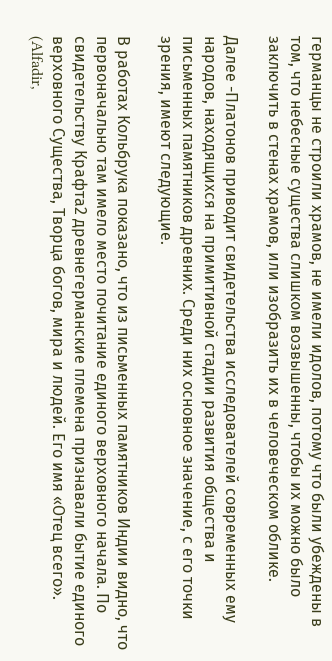германцы не строили храмов, не имели идолов, потому что были убеждены в том, что небесные существа слишком возвышенны, чтобы их можно было заключить в стенах храмов, или изобразить их в человеческом облике.

Далее -Платонов приводит свидетельства исследователей современных ему народов, находящихся на примитивной стадии развития общества и письменных памятников древних. Среди них основное значение, с его точки зрения, имеют следующие.

В работах Кольбрука показано, что из письменных памятников Индии видно, что первоначально там имело место почитание единого верховного начала. По свидетельству Крафта2 древнегерманские племена признавали бытие единого верховного Существа, Творца богов, мира и людей. Его имя «Отец всего». (Alfadir,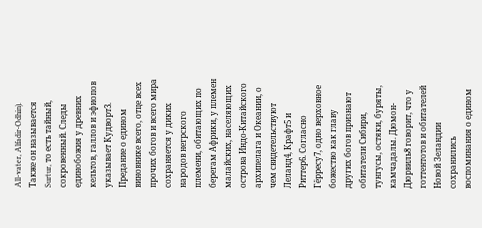All-vater, Alfadir-Odhin). Также он называется Surtur, то есть тайный, сокровенный. Следы единобожия у древних кельтов, галлов и эфиопов указывает Кудворт3. Предание о едином виновнике всего, отце всех прочих богов и всего мира сохраняется у диких народов негрского племени, обитающих по берегам Африки, у племен малайских, населяющих острова Индо-Китайского архипелага и Океании, о чем свидетельствуют Леланд4, Крафт5 и Риттер6. Согласно Гёрресу7, одно верховное божество как главу других богов признают обитатели Сибири, тунгусы, остяки, буряты, камчадалы. Дюмон-Дюрвиль8 говорит, что у готтентотов и обитателей Новой Зеландии сохранились воспоминания о едином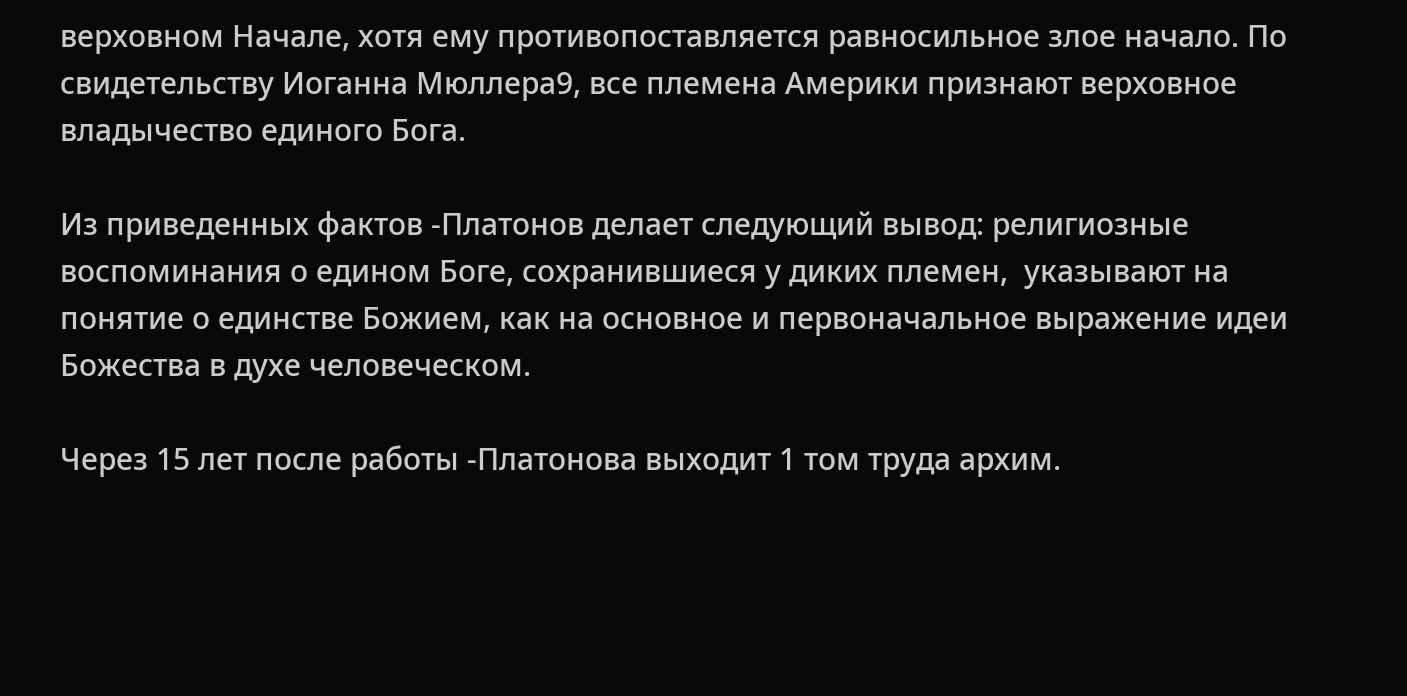верховном Начале, хотя ему противопоставляется равносильное злое начало. По свидетельству Иоганна Мюллера9, все племена Америки признают верховное владычество единого Бога.

Из приведенных фактов -Платонов делает следующий вывод: религиозные воспоминания о едином Боге, сохранившиеся у диких племен,  указывают на понятие о единстве Божием, как на основное и первоначальное выражение идеи Божества в духе человеческом.

Через 15 лет после работы -Платонова выходит 1 том труда архим.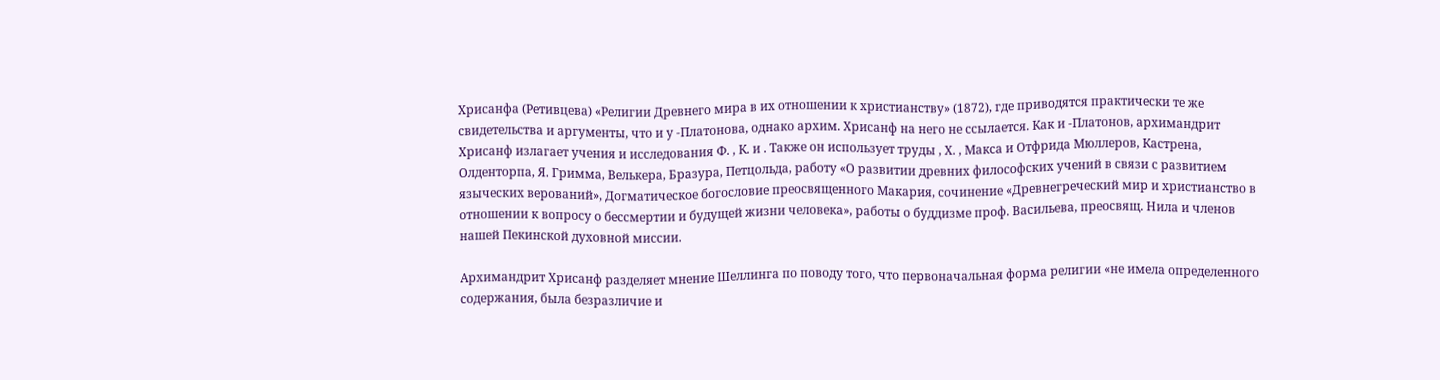Хрисанфа (Ретивцева) «Религии Древнего мира в их отношении к христианству» (1872), где приводятся практически те же свидетельства и аргументы, что и у -Платонова, однако архим. Хрисанф на него не ссылается. Как и -Платонов, архимандрит Хрисанф излагает учения и исследования Ф. , К. и . Также он использует труды , Х. , Макса и Отфрида Мюллеров, Кастрена, Олденторпа, Я. Гримма, Велькера, Бразура, Петцольда, работу «О развитии древних философских учений в связи с развитием языческих верований», Догматическое богословие преосвященного Макария, сочинение «Древнегреческий мир и христианство в отношении к вопросу о бессмертии и будущей жизни человека», работы о буддизме проф. Васильева, преосвящ. Нила и членов нашей Пекинской духовной миссии.

Архимандрит Хрисанф разделяет мнение Шеллинга по поводу того, что первоначальная форма религии «не имела определенного содержания, была безразличие и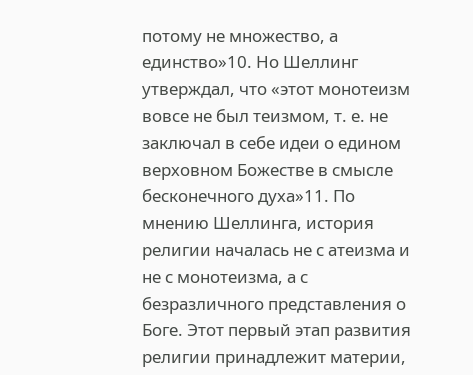потому не множество, а единство»10. Но Шеллинг утверждал, что «этот монотеизм вовсе не был теизмом, т. е. не заключал в себе идеи о едином верховном Божестве в смысле бесконечного духа»11. По мнению Шеллинга, история религии началась не с атеизма и не с монотеизма, а с безразличного представления о Боге. Этот первый этап развития религии принадлежит материи,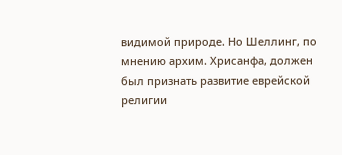видимой природе. Но Шеллинг, по мнению архим. Хрисанфа, должен был признать развитие еврейской религии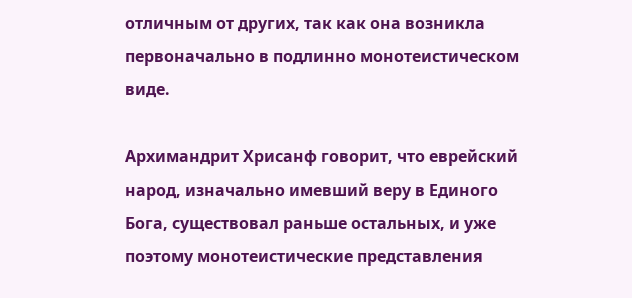отличным от других, так как она возникла первоначально в подлинно монотеистическом виде.

Архимандрит Хрисанф говорит, что еврейский народ, изначально имевший веру в Единого Бога, существовал раньше остальных, и уже поэтому монотеистические представления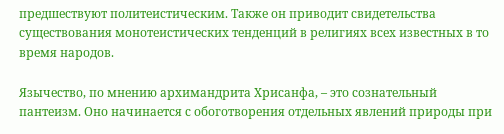предшествуют политеистическим. Также он приводит свидетельства существования монотеистических тенденций в религиях всех известных в то время народов.

Язычество, по мнению архимандрита Хрисанфа, – это сознательный пантеизм. Оно начинается с обоготворения отдельных явлений природы при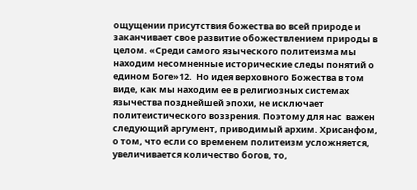ощущении присутствия божества во всей природе и заканчивает свое развитие обожествлением природы в целом. «Среди самого языческого политеизма мы находим несомненные исторические следы понятий о едином Боге»12.  Но идея верховного Божества в том виде, как мы находим ее в религиозных системах язычества позднейшей эпохи, не исключает политеистического воззрения. Поэтому для нас  важен следующий аргумент, приводимый архим. Хрисанфом, о том, что если со временем политеизм усложняется, увеличивается количество богов, то,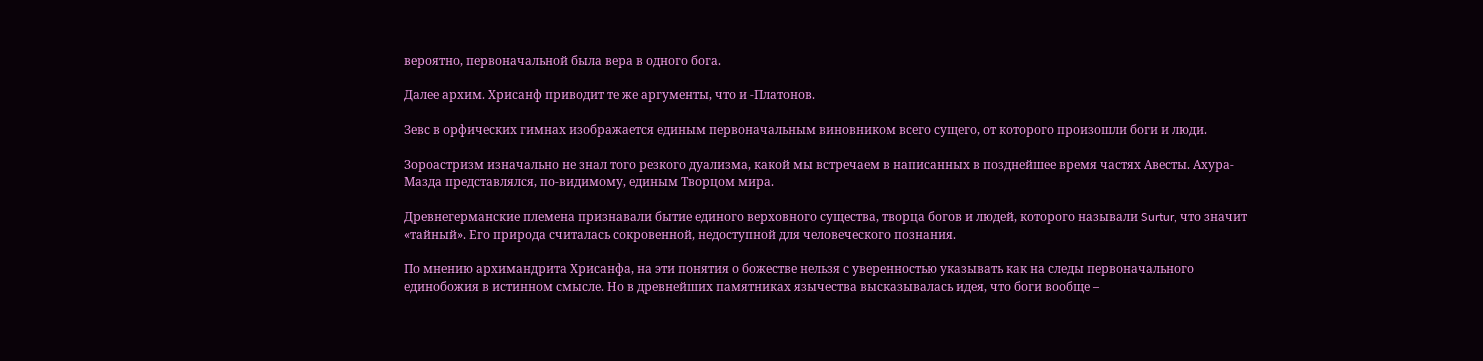вероятно, первоначальной была вера в одного бога.

Далее архим. Хрисанф приводит те же аргументы, что и -Платонов.

Зевс в орфических гимнах изображается единым первоначальным виновником всего сущего, от которого произошли боги и люди.

Зороастризм изначально не знал того резкого дуализма, какой мы встречаем в написанных в позднейшее время частях Авесты. Ахура-Мазда представлялся, по-видимому, единым Творцом мира.

Древнегерманские племена признавали бытие единого верховного существа, творца богов и людей, которого называли Surtur, что значит «тайный». Его природа считалась сокровенной, недоступной для человеческого познания.

По мнению архимандрита Хрисанфа, на эти понятия о божестве нельзя с уверенностью указывать как на следы первоначального единобожия в истинном смысле. Но в древнейших памятниках язычества высказывалась идея, что боги вообще –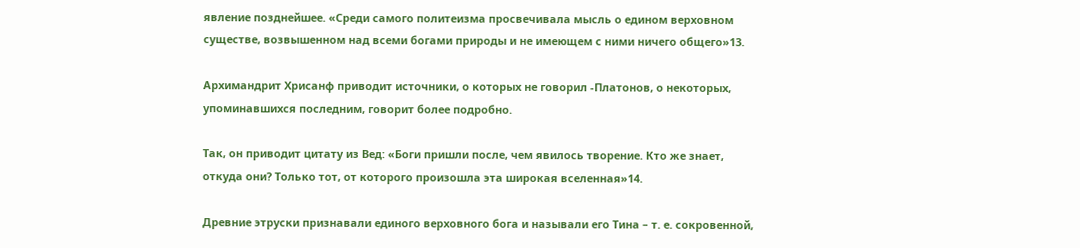явление позднейшее. «Среди самого политеизма просвечивала мысль о едином верховном существе, возвышенном над всеми богами природы и не имеющем с ними ничего общего»13.

Архимандрит Хрисанф приводит источники, о которых не говорил -Платонов, о некоторых, упоминавшихся последним, говорит более подробно.

Так, он приводит цитату из Вед: «Боги пришли после, чем явилось творение. Кто же знает, откуда они? Только тот, от которого произошла эта широкая вселенная»14.

Древние этруски признавали единого верховного бога и называли его Тина – т. е. сокровенной,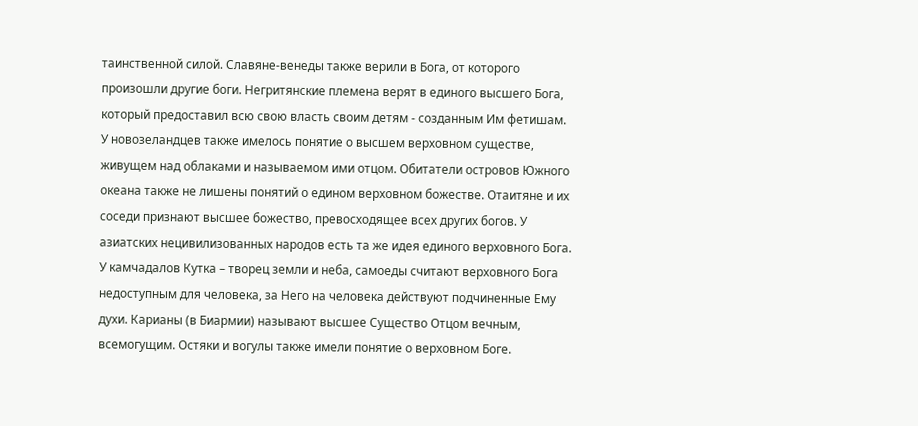таинственной силой. Славяне-венеды также верили в Бога, от которого произошли другие боги. Негритянские племена верят в единого высшего Бога, который предоставил всю свою власть своим детям - созданным Им фетишам. У новозеландцев также имелось понятие о высшем верховном существе, живущем над облаками и называемом ими отцом. Обитатели островов Южного океана также не лишены понятий о едином верховном божестве. Отаитяне и их соседи признают высшее божество, превосходящее всех других богов. У азиатских нецивилизованных народов есть та же идея единого верховного Бога. У камчадалов Кутка – творец земли и неба, самоеды считают верховного Бога недоступным для человека, за Него на человека действуют подчиненные Ему духи. Карианы (в Биармии) называют высшее Существо Отцом вечным, всемогущим. Остяки и вогулы также имели понятие о верховном Боге.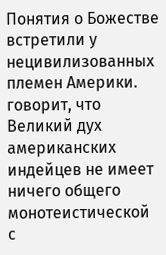Понятия о Божестве встретили у нецивилизованных племен Америки. говорит, что Великий дух американских индейцев не имеет ничего общего монотеистической с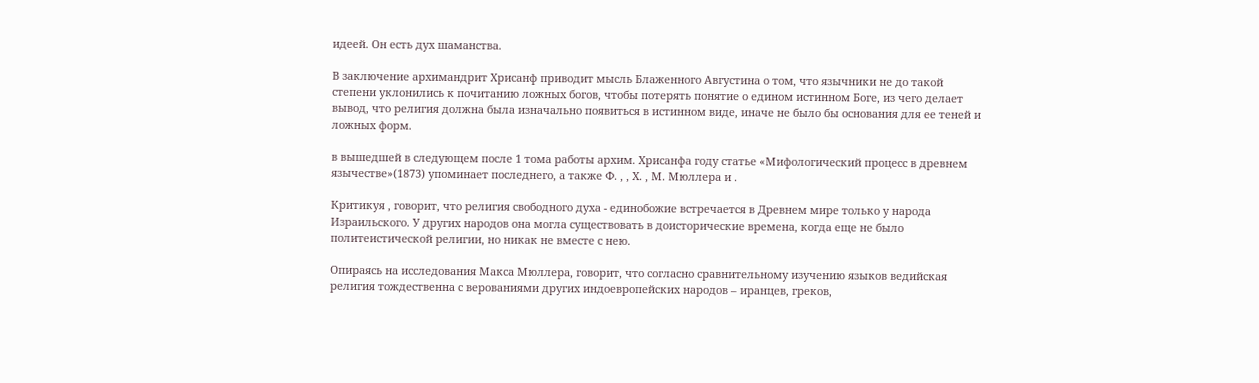идеей. Он есть дух шаманства.

В заключение архимандрит Хрисанф приводит мысль Блаженного Августина о том, что язычники не до такой степени уклонились к почитанию ложных богов, чтобы потерять понятие о едином истинном Боге, из чего делает вывод, что религия должна была изначально появиться в истинном виде, иначе не было бы основания для ее теней и ложных форм.

в вышедшей в следующем после 1 тома работы архим. Хрисанфа году статье «Мифологический процесс в древнем язычестве»(1873) упоминает последнего, а также Ф. , , Х. , М. Мюллера и .

Критикуя , говорит, что религия свободного духа - единобожие встречается в Древнем мире только у народа Израильского. У других народов она могла существовать в доисторические времена, когда еще не было политеистической религии, но никак не вместе с нею.

Опираясь на исследования Макса Мюллера, говорит, что согласно сравнительному изучению языков ведийская религия тождественна с верованиями других индоевропейских народов – иранцев, греков,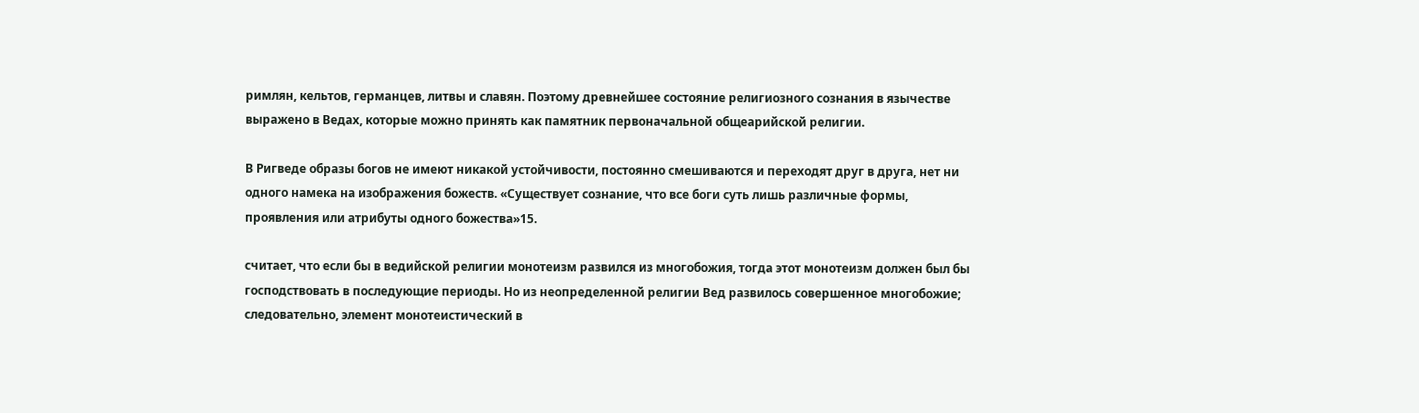римлян, кельтов, германцев, литвы и славян. Поэтому древнейшее состояние религиозного сознания в язычестве выражено в Ведах, которые можно принять как памятник первоначальной общеарийской религии.

В Ригведе образы богов не имеют никакой устойчивости, постоянно смешиваются и переходят друг в друга, нет ни одного намека на изображения божеств. «Существует сознание, что все боги суть лишь различные формы, проявления или атрибуты одного божества»15.

считает, что если бы в ведийской религии монотеизм развился из многобожия, тогда этот монотеизм должен был бы господствовать в последующие периоды. Но из неопределенной религии Вед развилось совершенное многобожие; следовательно, элемент монотеистический в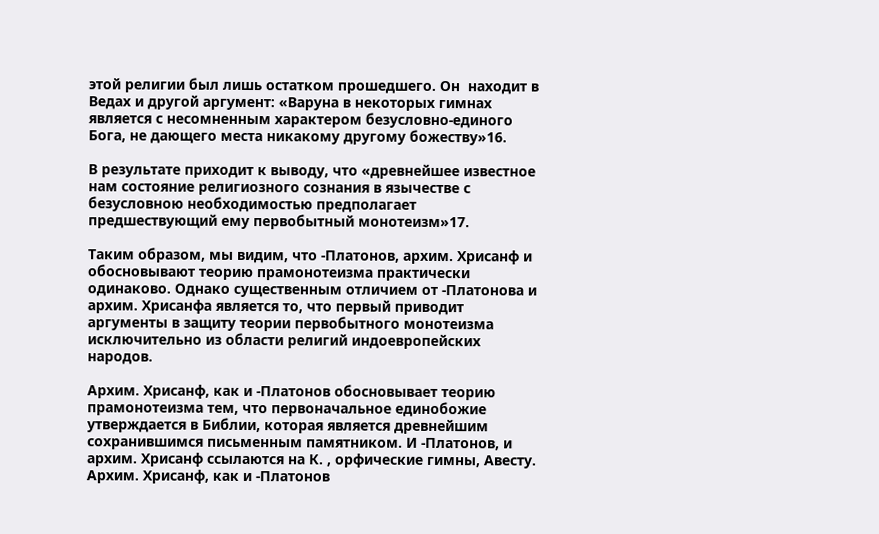этой религии был лишь остатком прошедшего. Он  находит в Ведах и другой аргумент: «Варуна в некоторых гимнах является с несомненным характером безусловно-единого Бога, не дающего места никакому другому божеству»16.

В результате приходит к выводу, что «древнейшее известное нам состояние религиозного сознания в язычестве с безусловною необходимостью предполагает предшествующий ему первобытный монотеизм»17.

Таким образом, мы видим, что -Платонов, архим. Хрисанф и обосновывают теорию прамонотеизма практически одинаково. Однако существенным отличием от -Платонова и архим. Хрисанфа является то, что первый приводит аргументы в защиту теории первобытного монотеизма исключительно из области религий индоевропейских народов.

Архим. Хрисанф, как и -Платонов обосновывает теорию прамонотеизма тем, что первоначальное единобожие утверждается в Библии, которая является древнейшим сохранившимся письменным памятником. И -Платонов, и архим. Хрисанф ссылаются на К. , орфические гимны, Авесту. Архим. Хрисанф, как и -Платонов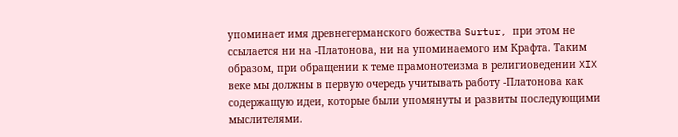упоминает имя древнегерманского божества Surtur, при этом не ссылается ни на -Платонова, ни на упоминаемого им Крафта. Таким образом, при обращении к теме прамонотеизма в религиоведении XIX веке мы должны в первую очередь учитывать работу -Платонова как содержащую идеи, которые были упомянуты и развиты последующими мыслителями.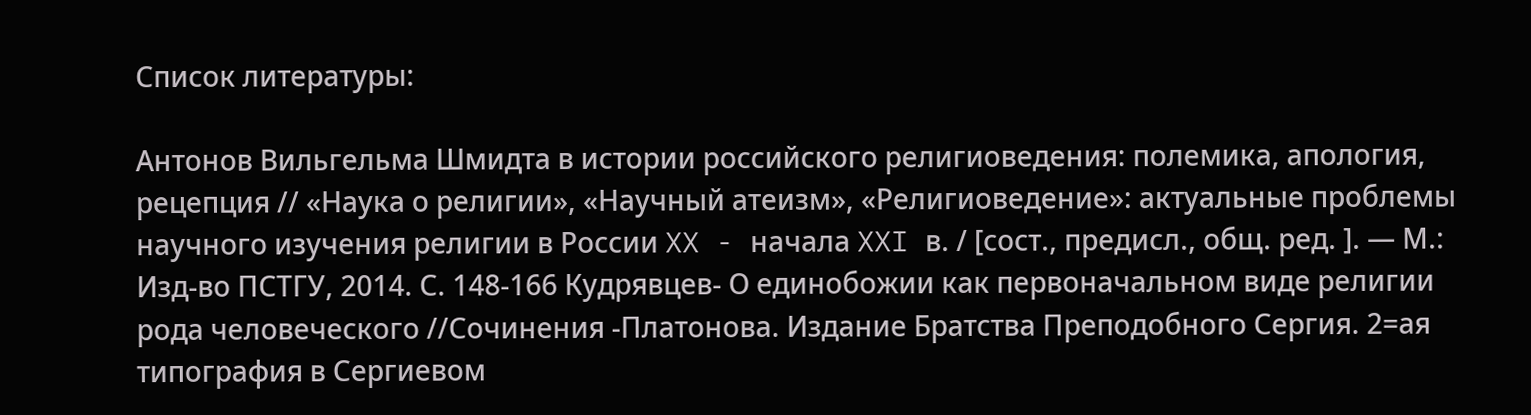Список литературы:

Антонов Вильгельма Шмидта в истории российского религиоведения: полемика, апология, рецепция // «Наука о религии», «Научный атеизм», «Религиоведение»: актуальные проблемы научного изучения религии в России XX - начала XXI в. / [сост., предисл., общ. ред. ]. — М.: Изд-во ПСТГУ, 2014. С. 148-166 Кудрявцев- О единобожии как первоначальном виде религии рода человеческого //Сочинения -Платонова. Издание Братства Преподобного Сергия. 2=ая типография в Сергиевом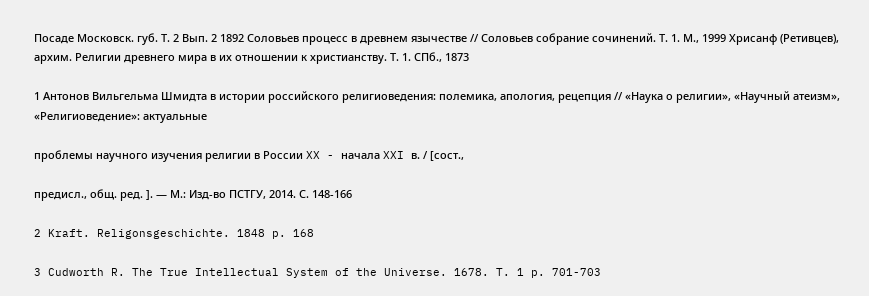Посаде Московск. губ. Т. 2 Вып. 2 1892 Соловьев процесс в древнем язычестве // Соловьев собрание сочинений. Т. 1. М., 1999 Хрисанф (Ретивцев), архим. Религии древнего мира в их отношении к христианству. Т. 1. СПб., 1873

1 Антонов Вильгельма Шмидта в истории российского религиоведения: полемика, апология, рецепция // «Наука о религии», «Научный атеизм», «Религиоведение»: актуальные

проблемы научного изучения религии в России XX - начала XXI в. / [сост.,

предисл., общ. ред. ]. — М.: Изд-во ПСТГУ, 2014. С. 148-166

2 Kraft. Religonsgeschichte. 1848 p. 168

3 Cudworth R. The True Intellectual System of the Universe. 1678. T. 1 p. 701-703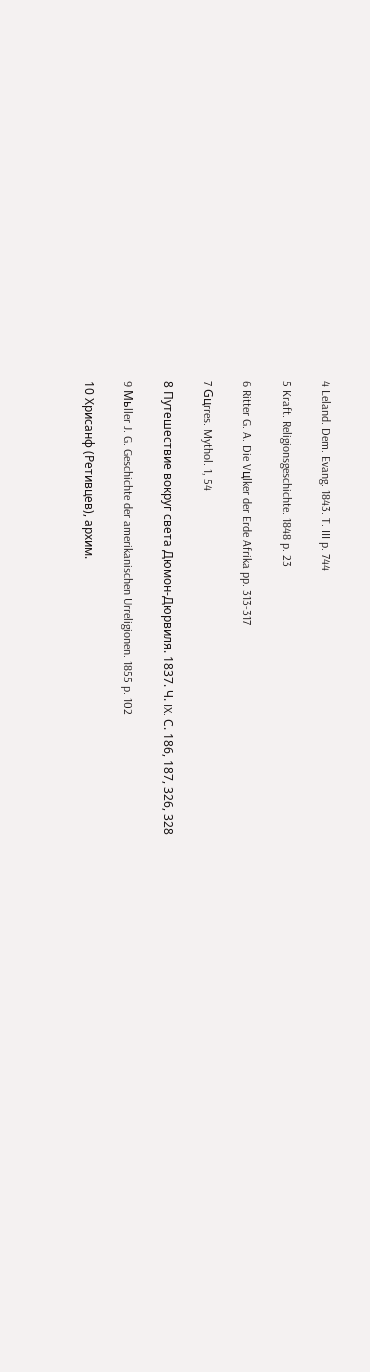4 Leland. Dem. Evang. 1843. T. III p. 744

5 Kraft. Religionsgeschichte. 1848 p. 23

6 Ritter G. A. Die Vцlker der Erde Afrika pp. 313-317

7 Gцrres. Mythol. 1, 54

8 Путешествие вокруг света Дюмон-Дюрвиля. 1837. Ч. IX. С. 186, 187, 326, 328

9 Mьller J. G. Geschichte der amerikanischen Urreligionen. 1855 p. 102

10 Хрисанф (Ретивцев), архим.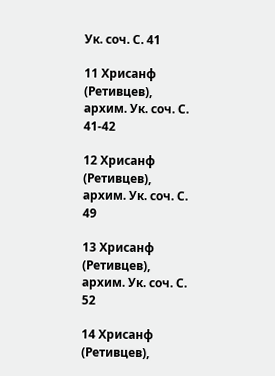Ук. соч. С. 41

11 Хрисанф (Ретивцев), архим. Ук. соч. С. 41-42

12 Хрисанф (Ретивцев), архим. Ук. соч. С. 49

13 Хрисанф (Ретивцев), архим. Ук. соч. С. 52

14 Хрисанф (Ретивцев),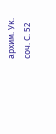архим. Ук. соч. С. 52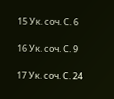15 Ук. соч. С. 6

16 Ук. соч. С. 9

17 Ук. соч. С. 24